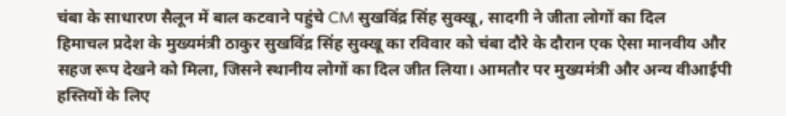चंबा के साधारण सैलून में बाल कटवाने पहुंचे CM सुखविंद्र सिंह सुक्खू, सादगी ने जीता लोगों का दिल
हिमाचल प्रदेश के मुख्यमंत्री ठाकुर सुखविंद्र सिंह सुक्खू का रविवार को चंबा दौरे के दौरान एक ऐसा मानवीय और सहज रूप देखने को मिला, जिसने स्थानीय लोगों का दिल जीत लिया। आमतौर पर मुख्यमंत्री और अन्य वीआईपी हस्तियों के लिए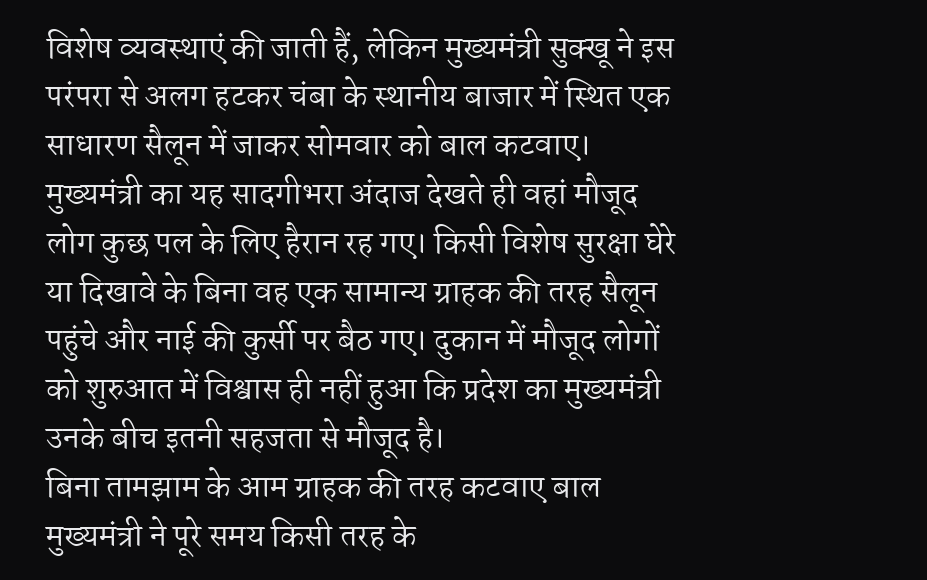विशेष व्यवस्थाएं की जाती हैं, लेकिन मुख्यमंत्री सुक्खू ने इस परंपरा से अलग हटकर चंबा के स्थानीय बाजार में स्थित एक साधारण सैलून में जाकर सोमवार को बाल कटवाए।
मुख्यमंत्री का यह सादगीभरा अंदाज देखते ही वहां मौजूद लोग कुछ पल के लिए हैरान रह गए। किसी विशेष सुरक्षा घेरे या दिखावे के बिना वह एक सामान्य ग्राहक की तरह सैलून पहुंचे और नाई की कुर्सी पर बैठ गए। दुकान में मौजूद लोगों को शुरुआत में विश्वास ही नहीं हुआ कि प्रदेश का मुख्यमंत्री उनके बीच इतनी सहजता से मौजूद है।
बिना तामझाम के आम ग्राहक की तरह कटवाए बाल
मुख्यमंत्री ने पूरे समय किसी तरह के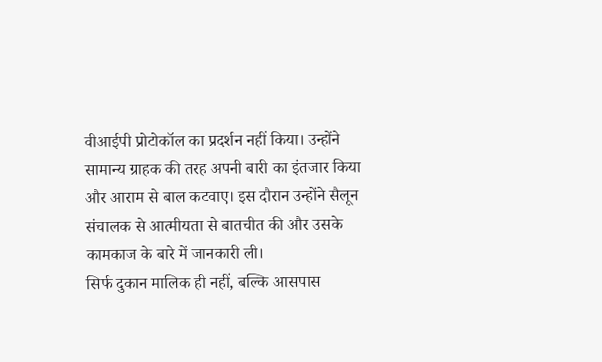वीआईपी प्रोटोकॉल का प्रदर्शन नहीं किया। उन्होंने सामान्य ग्राहक की तरह अपनी बारी का इंतजार किया और आराम से बाल कटवाए। इस दौरान उन्होंने सैलून संचालक से आत्मीयता से बातचीत की और उसके कामकाज के बारे में जानकारी ली।
सिर्फ दुकान मालिक ही नहीं, बल्कि आसपास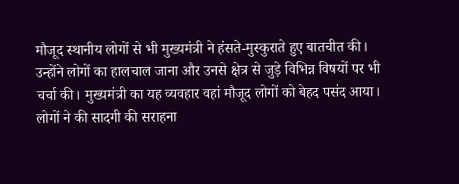मौजूद स्थानीय लोगों से भी मुख्यमंत्री ने हंसते-मुस्कुराते हुए बातचीत की। उन्होंने लोगों का हालचाल जाना और उनसे क्षेत्र से जुड़े विभिन्न विषयों पर भी चर्चा की। मुख्यमंत्री का यह व्यवहार वहां मौजूद लोगों को बेहद पसंद आया।
लोगों ने की सादगी की सराहना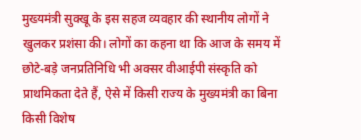मुख्यमंत्री सुक्खू के इस सहज व्यवहार की स्थानीय लोगों ने खुलकर प्रशंसा की। लोगों का कहना था कि आज के समय में छोटे-बड़े जनप्रतिनिधि भी अक्सर वीआईपी संस्कृति को प्राथमिकता देते हैं, ऐसे में किसी राज्य के मुख्यमंत्री का बिना किसी विशेष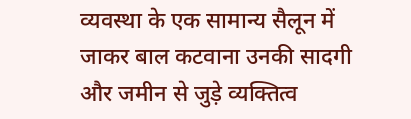व्यवस्था के एक सामान्य सैलून में जाकर बाल कटवाना उनकी सादगी और जमीन से जुड़े व्यक्तित्व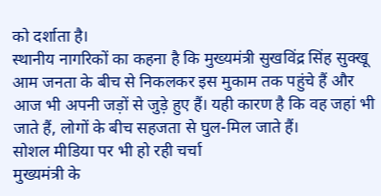को दर्शाता है।
स्थानीय नागरिकों का कहना है कि मुख्यमंत्री सुखविंद्र सिंह सुक्खू आम जनता के बीच से निकलकर इस मुकाम तक पहुंचे हैं और आज भी अपनी जड़ों से जुड़े हुए हैं। यही कारण है कि वह जहां भी जाते हैं, लोगों के बीच सहजता से घुल-मिल जाते हैं।
सोशल मीडिया पर भी हो रही चर्चा
मुख्यमंत्री के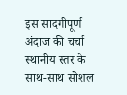इस सादगीपूर्ण अंदाज की चर्चा स्थानीय स्तर के साथ-साथ सोशल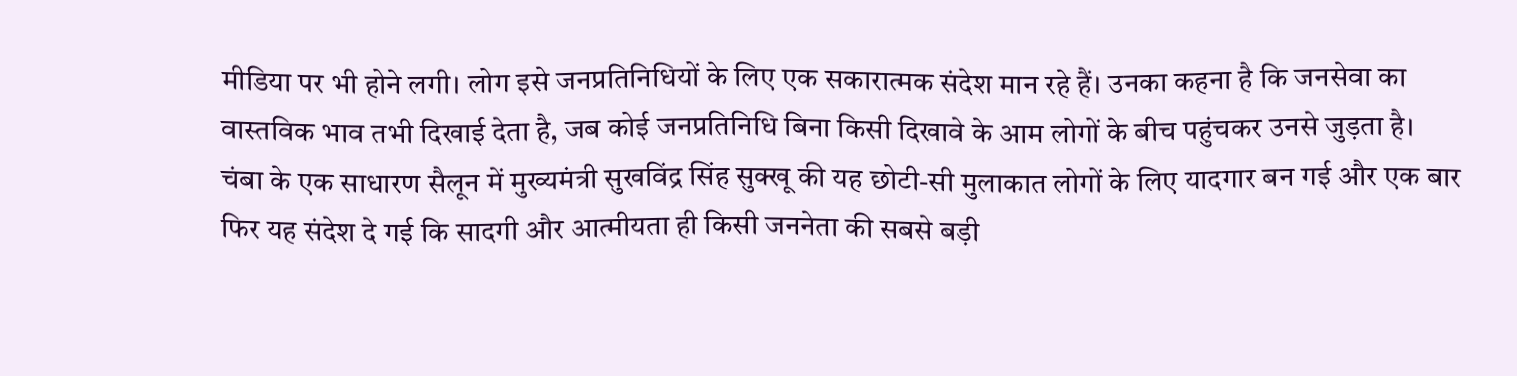मीडिया पर भी होने लगी। लोग इसे जनप्रतिनिधियों के लिए एक सकारात्मक संदेश मान रहे हैं। उनका कहना है कि जनसेवा का वास्तविक भाव तभी दिखाई देता है, जब कोई जनप्रतिनिधि बिना किसी दिखावे के आम लोगों के बीच पहुंचकर उनसे जुड़ता है।
चंबा के एक साधारण सैलून में मुख्यमंत्री सुखविंद्र सिंह सुक्खू की यह छोटी-सी मुलाकात लोगों के लिए यादगार बन गई और एक बार फिर यह संदेश दे गई कि सादगी और आत्मीयता ही किसी जननेता की सबसे बड़ी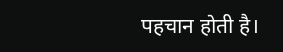पहचान होती है।